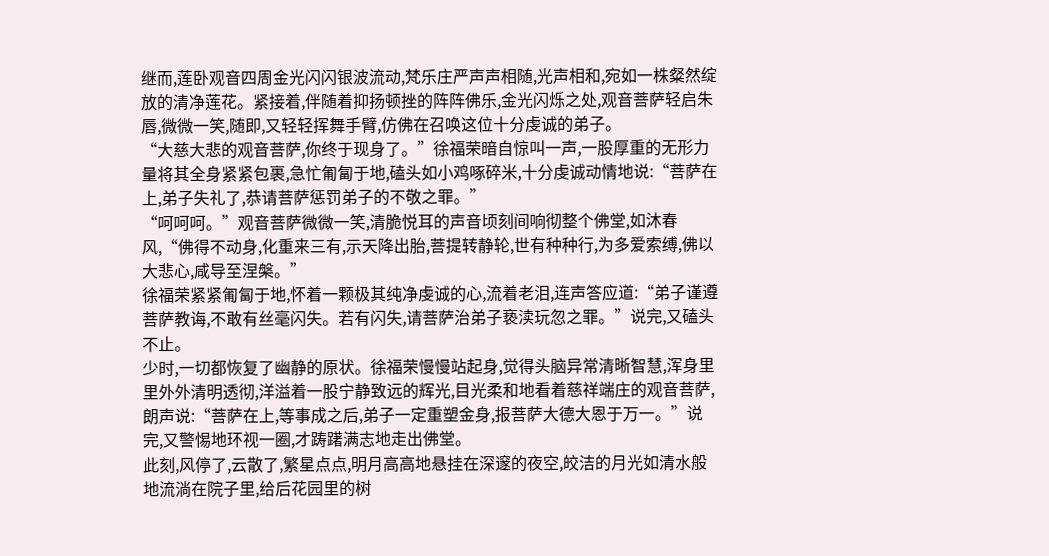继而,莲卧观音四周金光闪闪银波流动,梵乐庄严声声相随,光声相和,宛如一株粲然绽放的清净莲花。紧接着,伴随着抑扬顿挫的阵阵佛乐,金光闪烁之处,观音菩萨轻启朱唇,微微一笑,随即,又轻轻挥舞手臂,仿佛在召唤这位十分虔诚的弟子。
“大慈大悲的观音菩萨,你终于现身了。”徐福荣暗自惊叫一声,一股厚重的无形力量将其全身紧紧包裹,急忙匍匐于地,磕头如小鸡啄碎米,十分虔诚动情地说:“菩萨在上,弟子失礼了,恭请菩萨惩罚弟子的不敬之罪。”
“呵呵呵。”观音菩萨微微一笑,清脆悦耳的声音顷刻间响彻整个佛堂,如沐春风,“佛得不动身,化重来三有,示天降出胎,菩提转静轮,世有种种行,为多爱索缚,佛以大悲心,咸导至涅槃。”
徐福荣紧紧匍匐于地,怀着一颗极其纯净虔诚的心,流着老泪,连声答应道:“弟子谨遵菩萨教诲,不敢有丝毫闪失。若有闪失,请菩萨治弟子亵渎玩忽之罪。”说完,又磕头不止。
少时,一切都恢复了幽静的原状。徐福荣慢慢站起身,觉得头脑异常清晰智慧,浑身里里外外清明透彻,洋溢着一股宁静致远的辉光,目光柔和地看着慈祥端庄的观音菩萨,朗声说:“菩萨在上,等事成之后,弟子一定重塑金身,报菩萨大德大恩于万一。”说完,又警惕地环视一圈,才踌躇满志地走出佛堂。
此刻,风停了,云散了,繁星点点,明月高高地悬挂在深邃的夜空,皎洁的月光如清水般地流淌在院子里,给后花园里的树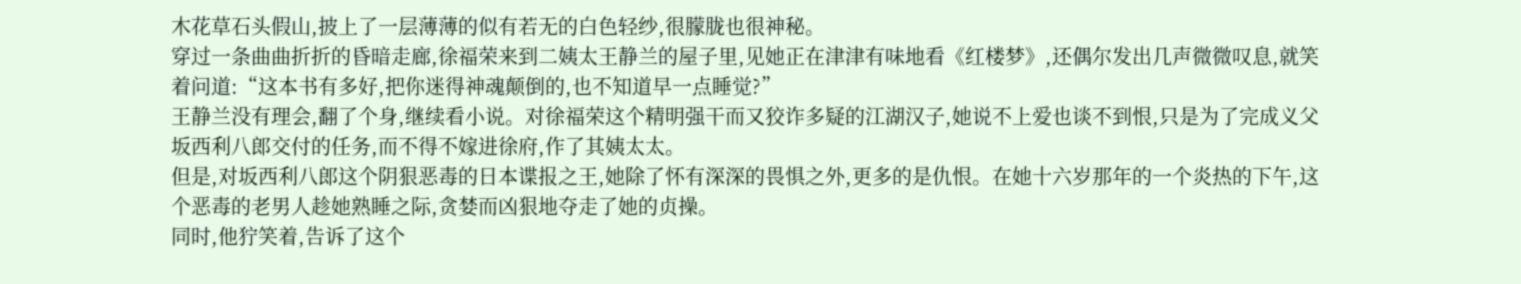木花草石头假山,披上了一层薄薄的似有若无的白色轻纱,很朦胧也很神秘。
穿过一条曲曲折折的昏暗走廊,徐福荣来到二姨太王静兰的屋子里,见她正在津津有味地看《红楼梦》,还偶尔发出几声微微叹息,就笑着问道:“这本书有多好,把你迷得神魂颠倒的,也不知道早一点睡觉?”
王静兰没有理会,翻了个身,继续看小说。对徐福荣这个精明强干而又狡诈多疑的江湖汉子,她说不上爱也谈不到恨,只是为了完成义父坂西利八郎交付的任务,而不得不嫁进徐府,作了其姨太太。
但是,对坂西利八郎这个阴狠恶毒的日本谍报之王,她除了怀有深深的畏惧之外,更多的是仇恨。在她十六岁那年的一个炎热的下午,这个恶毒的老男人趁她熟睡之际,贪婪而凶狠地夺走了她的贞操。
同时,他狞笑着,告诉了这个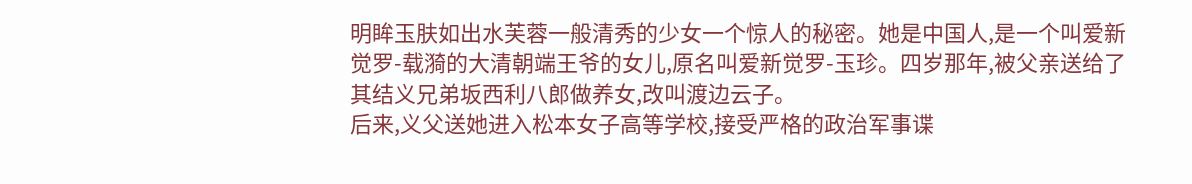明眸玉肤如出水芙蓉一般清秀的少女一个惊人的秘密。她是中国人,是一个叫爱新觉罗-载漪的大清朝端王爷的女儿,原名叫爱新觉罗-玉珍。四岁那年,被父亲送给了其结义兄弟坂西利八郎做养女,改叫渡边云子。
后来,义父送她进入松本女子高等学校,接受严格的政治军事谍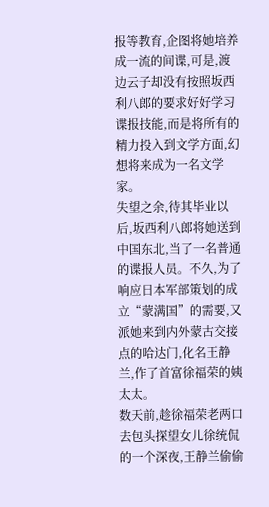报等教育,企图将她培养成一流的间谍,可是,渡边云子却没有按照坂西利八郎的要求好好学习谍报技能,而是将所有的精力投入到文学方面,幻想将来成为一名文学家。
失望之余,待其毕业以后,坂西利八郎将她送到中国东北,当了一名普通的谍报人员。不久,为了响应日本军部策划的成立“蒙满国”的需要,又派她来到内外蒙古交接点的哈达门,化名王静兰,作了首富徐福荣的姨太太。
数天前,趁徐福荣老两口去包头探望女儿徐统侃的一个深夜,王静兰偷偷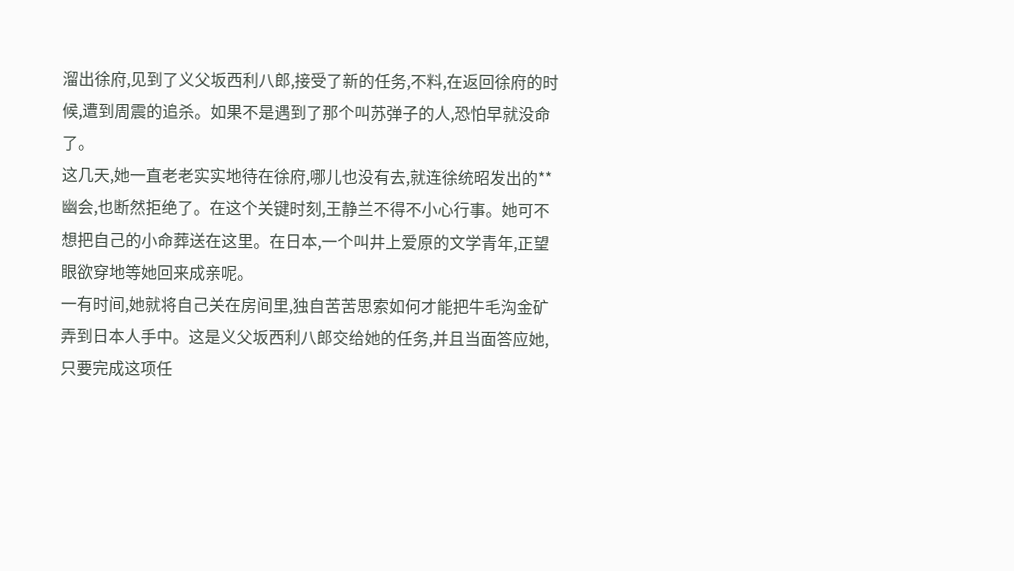溜出徐府,见到了义父坂西利八郎,接受了新的任务,不料,在返回徐府的时候,遭到周震的追杀。如果不是遇到了那个叫苏弹子的人,恐怕早就没命了。
这几天,她一直老老实实地待在徐府,哪儿也没有去,就连徐统昭发出的**幽会,也断然拒绝了。在这个关键时刻,王静兰不得不小心行事。她可不想把自己的小命葬送在这里。在日本,一个叫井上爱原的文学青年,正望眼欲穿地等她回来成亲呢。
一有时间,她就将自己关在房间里,独自苦苦思索如何才能把牛毛沟金矿弄到日本人手中。这是义父坂西利八郎交给她的任务,并且当面答应她,只要完成这项任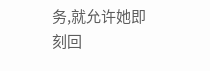务,就允许她即刻回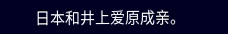日本和井上爱原成亲。